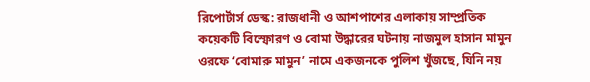রিপোর্টার্স ডেস্ক: রাজধানী ও আশপাশের এলাকায় সাম্প্রতিক কয়েকটি বিস্ফোরণ ও বোমা উদ্ধারের ঘটনায় নাজমুল হাসান মামুন ওরফে ‘বোমারু মামুন’ নামে একজনকে পুলিশ খুঁজছে, যিনি নয়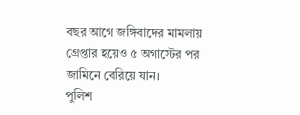বছর আগে জঙ্গিবাদের মামলায় গ্রেপ্তার হয়েও ৫ অগাস্টের পর জামিনে বেরিয়ে যান।
পুলিশ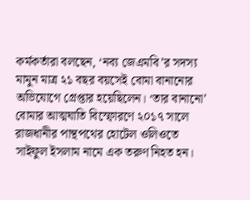কর্মকর্তারা বলছেন, ‘নব্য জেএমবি’র সদস্য মামুন মাত্র ২১ বছর বয়সেই বোমা বানানোর অভিযোগে গ্রেপ্তার হয়েছিলেন। ‘তার বানানো’ বোমার আত্মঘাতি বিস্ফোরণে ২০১৭ সালে রাজধানীর পান্থপথের হোটেল ওলিওতে সাইফুল ইসলাম নামে এক তরুণ নিহত হন।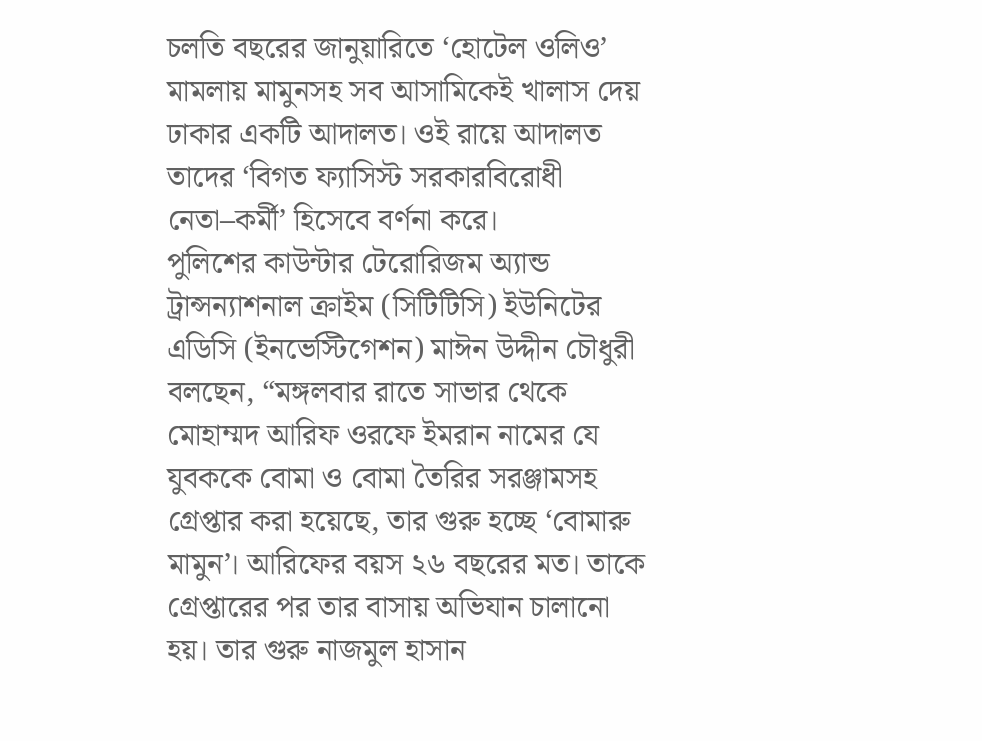চলতি বছরের জানুয়ারিতে ‘হোটেল ওলিও’ মামলায় মামুনসহ সব আসামিকেই খালাস দেয় ঢাকার একটি আদালত। ওই রায়ে আদালত তাদের ‘বিগত ফ্যাসিস্ট সরকারবিরোধী নেতা–কর্মী’ হিসেবে বর্ণনা করে।
পুলিশের কাউন্টার টেরোরিজম অ্যান্ড ট্রান্সন্যাশনাল ক্রাইম (সিটিটিসি) ইউনিটের এডিসি (ইনভেস্টিগেশন) মাঈন উদ্দীন চৌধুরী বলছেন, “মঙ্গলবার রাতে সাভার থেকে মোহাম্মদ আরিফ ওরফে ইমরান নামের যে যুবককে বোমা ও বোমা তৈরির সরঞ্জামসহ গ্রেপ্তার করা হয়েছে, তার গুরু হচ্ছে ‘বোমারু মামুন’। আরিফের বয়স ২৬ বছরের মত। তাকে গ্রেপ্তারের পর তার বাসায় অভিযান চালানো হয়। তার গুরু নাজমুল হাসান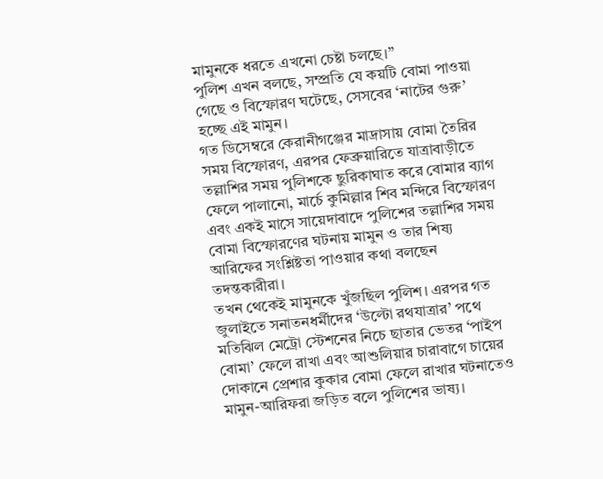মামুনকে ধরতে এখনো চেষ্টা চলছে।”
পুলিশ এখন বলছে, সম্প্রতি যে কয়টি বোমা পাওয়া গেছে ও বিস্ফোরণ ঘটেছে, সেসবের ‘নাটের গুরু’ হচ্ছে এই মামুন।
গত ডিসেম্বরে কেরানীগঞ্জের মাদ্রাসায় বোমা তৈরির সময় বিস্ফোরণ, এরপর ফেব্রুয়ারিতে যাত্রাবাড়ীতে তল্লাশির সময় পুলিশকে ছুরিকাঘাত করে বোমার ব্যাগ ফেলে পালানো, মার্চে কুমিল্লার শিব মন্দিরে বিস্ফোরণ এবং একই মাসে সায়েদাবাদে পুলিশের তল্লাশির সময় বোমা বিস্ফোরণের ঘটনায় মামুন ও তার শিষ্য আরিফের সংশ্লিষ্টতা পাওয়ার কথা বলছেন তদন্তকারীরা।
তখন থেকেই মামুনকে খুঁজছিল পুলিশ। এরপর গত জুলাইতে সনাতনধর্মীদের ‘উল্টো রথযাত্রার’ পথে মতিঝিল মেট্রো স্টেশনের নিচে ছাতার ভেতর ‘পাইপ বোমা’ ফেলে রাখা এবং আশুলিয়ার চারাবাগে চায়ের দোকানে প্রেশার কুকার বোমা ফেলে রাখার ঘটনাতেও মামুন-আরিফরা জড়িত বলে পুলিশের ভাষ্য।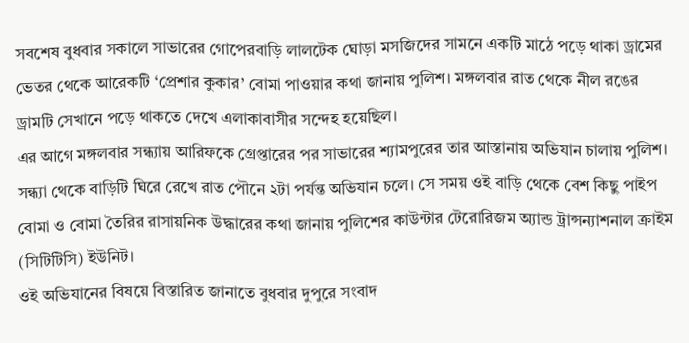সবশেষ বুধবার সকালে সাভারের গোপেরবাড়ি লালটেক ঘোড়া মসজিদের সামনে একটি মাঠে পড়ে থাকা ড্রামের ভেতর থেকে আরেকটি ‘প্রেশার কুকার’ বোমা পাওয়ার কথা জানায় পুলিশ। মঙ্গলবার রাত থেকে নীল রঙের ড্রামটি সেখানে পড়ে থাকতে দেখে এলাকাবাসীর সন্দেহ হয়েছিল।
এর আগে মঙ্গলবার সন্ধ্যায় আরিফকে গ্রেপ্তারের পর সাভারের শ্যামপুরের তার আস্তানায় অভিযান চালায় পুলিশ। সন্ধ্যা থেকে বাড়িটি ঘিরে রেখে রাত পৌনে ২টা পর্যন্ত অভিযান চলে। সে সময় ওই বাড়ি থেকে বেশ কিছু পাইপ বোমা ও বোমা তৈরির রাসায়নিক উদ্ধারের কথা জানায় পুলিশের কাউন্টার টেরোরিজম অ্যান্ড ট্রান্সন্যাশনাল ক্রাইম (সিটিটিসি) ইউনিট।
ওই অভিযানের বিষয়ে বিস্তারিত জানাতে বুধবার দুপুরে সংবাদ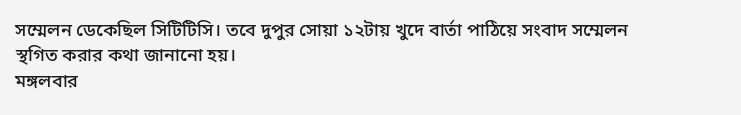সম্মেলন ডেকেছিল সিটিটিসি। তবে দুপুর সোয়া ১২টায় খুদে বার্তা পাঠিয়ে সংবাদ সম্মেলন স্থগিত করার কথা জানানো হয়।
মঙ্গলবার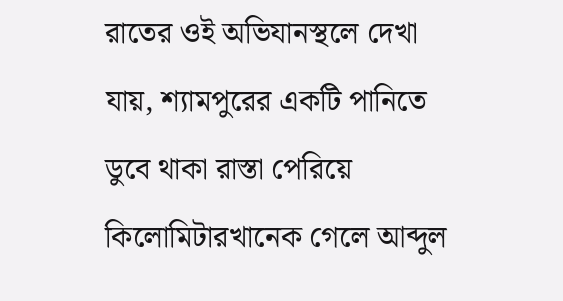রাতের ওই অভিযানস্থলে দেখা যায়, শ্যামপুরের একটি পানিতে ডুবে থাকা রাস্তা পেরিয়ে কিলোমিটারখানেক গেলে আব্দুল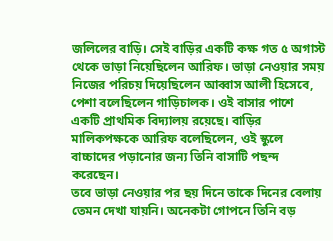জলিলের বাড়ি। সেই বাড়ির একটি কক্ষ গত ৫ অগাস্ট থেকে ভাড়া নিয়েছিলেন আরিফ। ভাড়া নেওয়ার সময় নিজের পরিচয় দিয়েছিলেন আব্বাস আলী হিসেবে, পেশা বলেছিলেন গাড়িচালক। ওই বাসার পাশে একটি প্রাথমিক বিদ্যালয় রয়েছে। বাড়ির মালিকপক্ষকে আরিফ বলেছিলেন, ওই স্কুলে বাচ্চাদের পড়ানোর জন্য তিনি বাসাটি পছন্দ করেছেন।
তবে ভাড়া নেওয়ার পর ছয় দিনে তাকে দিনের বেলায় তেমন দেখা যায়নি। অনেকটা গোপনে তিনি বড়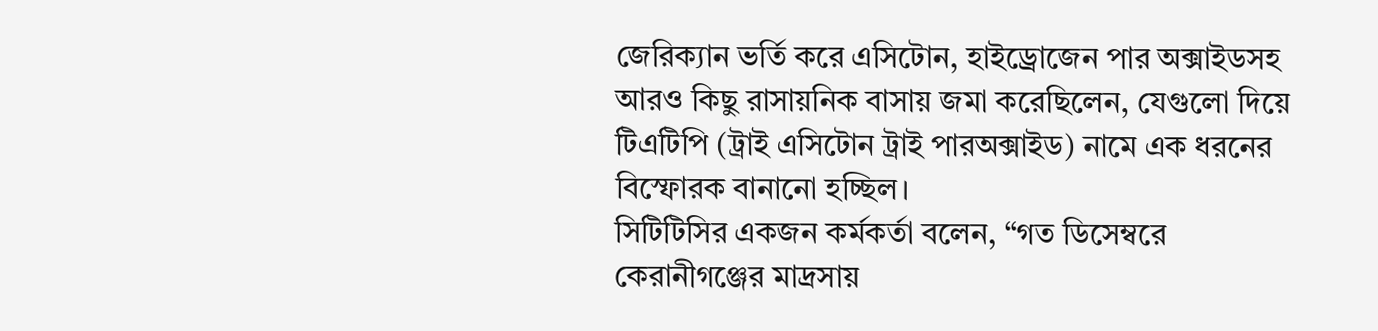জেরিক্যান ভর্তি করে এসিটোন, হাইড্রোজেন পার অক্সাইডসহ আরও কিছু রাসায়নিক বাসায় জমা করেছিলেন, যেগুলো দিয়ে টিএটিপি (ট্রাই এসিটোন ট্রাই পারঅক্সাইড) নামে এক ধরনের বিস্ফোরক বানানো হচ্ছিল।
সিটিটিসির একজন কর্মকর্তা বলেন, “গত ডিসেম্বরে কেরানীগঞ্জের মাদ্রসায়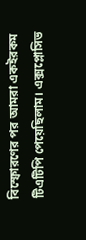বিস্ফোরণের পর আমরা একইরকম টিএটিপি পেয়েছিলাম। এক্সপ্লোসিভ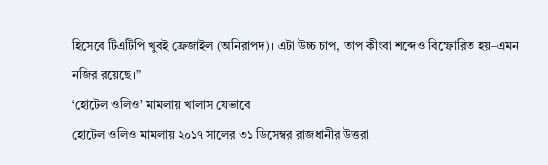হিসেবে টিএটিপি খুবই ফ্রেজাইল (অনিরাপদ)। এটা উচ্চ চাপ, তাপ কীংবা শব্দেও বিস্ফোরিত হয়–এমন নজির রয়েছে।”
‘হোটেল ওলিও’ মামলায় খালাস যেভাবে
হোটেল ওলিও মামলায় ২০১৭ সালের ৩১ ডিসেম্বর রাজধানীর উত্তরা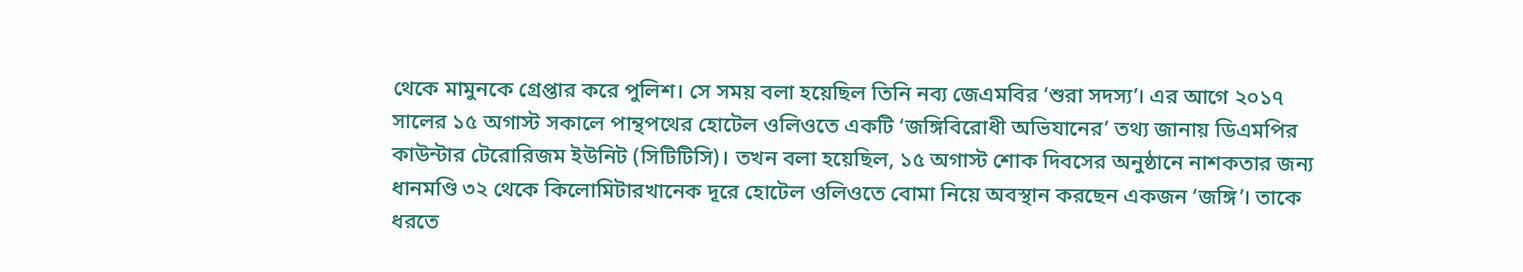থেকে মামুনকে গ্রেপ্তার করে পুলিশ। সে সময় বলা হয়েছিল তিনি নব্য জেএমবির ‘শুরা সদস্য’। এর আগে ২০১৭ সালের ১৫ অগাস্ট সকালে পান্থপথের হোটেল ওলিওতে একটি ‘জঙ্গিবিরোধী অভিযানের’ তথ্য জানায় ডিএমপির কাউন্টার টেরোরিজম ইউনিট (সিটিটিসি)। তখন বলা হয়েছিল, ১৫ অগাস্ট শোক দিবসের অনুষ্ঠানে নাশকতার জন্য ধানমণ্ডি ৩২ থেকে কিলোমিটারখানেক দূরে হোটেল ওলিওতে বোমা নিয়ে অবস্থান করছেন একজন ‘জঙ্গি’। তাকে ধরতে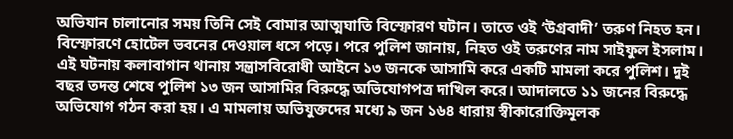অভিযান চালানোর সময় তিনি সেই বোমার আত্মঘাতি বিস্ফোরণ ঘটান। তাতে ওই ‘উগ্রবাদী’ তরুণ নিহত হন। বিস্ফোরণে হোটেল ভবনের দেওয়াল ধসে পড়ে। পরে পুলিশ জানায়, নিহত ওই তরুণের নাম সাইফুল ইসলাম।
এই ঘটনায় কলাবাগান থানায় সন্ত্রাসবিরোধী আইনে ১৩ জনকে আসামি করে একটি মামলা করে পুলিশ। দুই বছর তদন্ত শেষে পুলিশ ১৩ জন আসামির বিরুদ্ধে অভিযোগপত্র দাখিল করে। আদালতে ১১ জনের বিরুদ্ধে অভিযোগ গঠন করা হয়। এ মামলায় অভিযুক্তদের মধ্যে ৯ জন ১৬৪ ধারায় স্বীকারোক্তিমূলক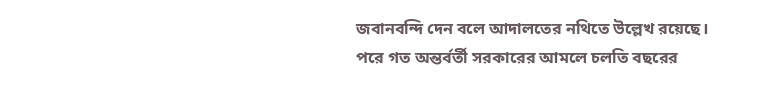জবানবন্দি দেন বলে আদালতের নথিতে উল্লেখ রয়েছে।
পরে গত অন্তর্বর্তী সরকারের আমলে চলতি বছরের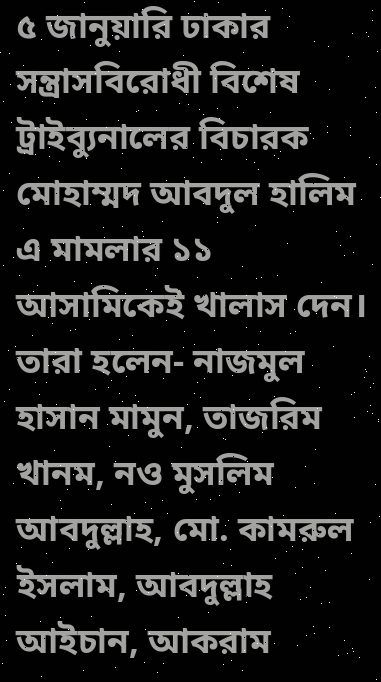৫ জানুয়ারি ঢাকার সন্ত্রাসবিরোধী বিশেষ ট্রাইব্যুনালের বিচারক মোহাম্মদ আবদুল হালিম এ মামলার ১১ আসামিকেই খালাস দেন। তারা হলেন- নাজমুল হাসান মামুন, তাজরিম খানম, নও মুসলিম আবদুল্লাহ, মো. কামরুল ইসলাম, আবদুল্লাহ আইচান, আকরাম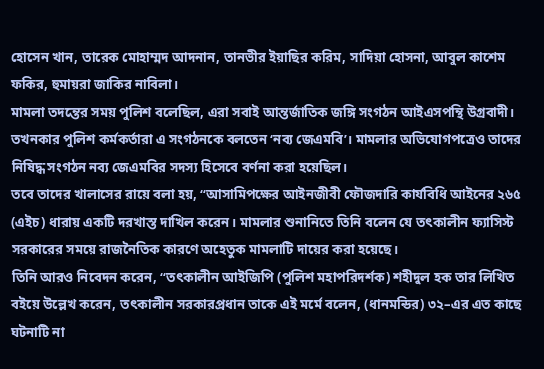হোসেন খান, তারেক মোহাম্মদ আদনান, তানভীর ইয়াছির করিম, সাদিয়া হোসনা, আবুল কাশেম ফকির, হুমায়রা জাকির নাবিলা।
মামলা তদন্তের সময় পুলিশ বলেছিল, এরা সবাই আন্তর্জাতিক জঙ্গি সংগঠন আইএসপন্থি উগ্রবাদী। তখনকার পুলিশ কর্মকর্তারা এ সংগঠনকে বলতেন ‘নব্য জেএমবি’। মামলার অভিযোগপত্রেও তাদের নিষিদ্ধ সংগঠন নব্য জেএমবির সদস্য হিসেবে বর্ণনা করা হয়েছিল।
তবে তাদের খালাসের রায়ে বলা হয়, “আসামিপক্ষের আইনজীবী ফৌজদারি কার্যবিধি আইনের ২৬৫ (এইচ) ধারায় একটি দরখাস্ত দাখিল করেন। মামলার শুনানিতে তিনি বলেন যে তৎকালীন ফ্যাসিস্ট সরকারের সময়ে রাজনৈতিক কারণে অহেতুক মামলাটি দায়ের করা হয়েছে।
তিনি আরও নিবেদন করেন, “তৎকালীন আইজিপি (পুলিশ মহাপরিদর্শক) শহীদুল হক তার লিখিত বইয়ে উল্লেখ করেন, তৎকালীন সরকারপ্রধান তাকে এই মর্মে বলেন, (ধানমন্ডির) ৩২–এর এত কাছে ঘটনাটি না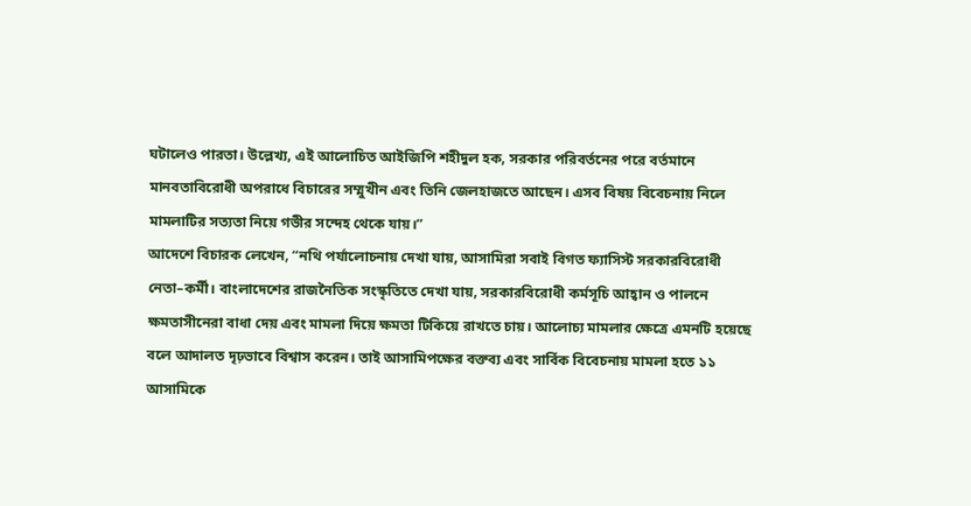ঘটালেও পারতা। উল্লেখ্য, এই আলোচিত আইজিপি শহীদুল হক, সরকার পরিবর্তনের পরে বর্তমানে মানবতাবিরোধী অপরাধে বিচারের সম্মুখীন এবং তিনি জেলহাজতে আছেন। এসব বিষয় বিবেচনায় নিলে মামলাটির সত্যতা নিয়ে গভীর সন্দেহ থেকে যায়।”
আদেশে বিচারক লেখেন, “নথি পর্যালোচনায় দেখা যায়, আসামিরা সবাই বিগত ফ্যাসিস্ট সরকারবিরোধী নেতা–কর্মী। বাংলাদেশের রাজনৈতিক সংস্কৃতিতে দেখা যায়, সরকারবিরোধী কর্মসূচি আহ্বান ও পালনে ক্ষমতাসীনেরা বাধা দেয় এবং মামলা দিয়ে ক্ষমতা টিকিয়ে রাখতে চায়। আলোচ্য মামলার ক্ষেত্রে এমনটি হয়েছে বলে আদালত দৃঢ়ভাবে বিশ্বাস করেন। তাই আসামিপক্ষের বক্তব্য এবং সার্বিক বিবেচনায় মামলা হতে ১১ আসামিকে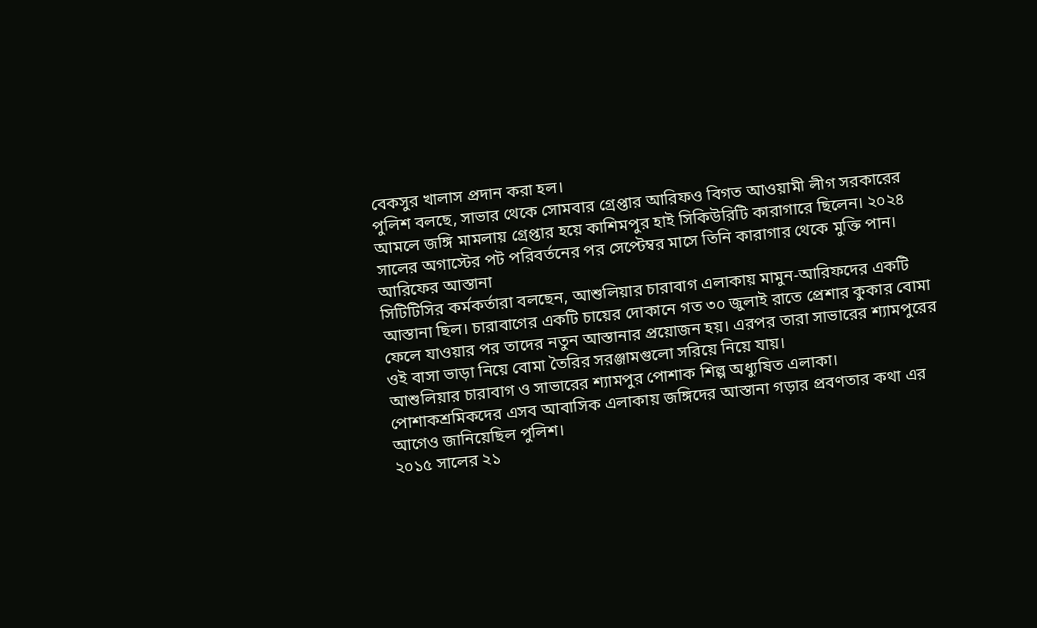বেকসুর খালাস প্রদান করা হল।
পুলিশ বলছে, সাভার থেকে সোমবার গ্রেপ্তার আরিফও বিগত আওয়ামী লীগ সরকারের আমলে জঙ্গি মামলায় গ্রেপ্তার হয়ে কাশিমপুর হাই সিকিউরিটি কারাগারে ছিলেন। ২০২৪ সালের অগাস্টের পট পরিবর্তনের পর সেপ্টেম্বর মাসে তিনি কারাগার থেকে মুক্তি পান।
আরিফের আস্তানা
সিটিটিসির কর্মকর্তারা বলছেন, আশুলিয়ার চারাবাগ এলাকায় মামুন-আরিফদের একটি আস্তানা ছিল। চারাবাগের একটি চায়ের দোকানে গত ৩০ জুলাই রাতে প্রেশার কুকার বোমা ফেলে যাওয়ার পর তাদের নতুন আস্তানার প্রয়োজন হয়। এরপর তারা সাভারের শ্যামপুরের ওই বাসা ভাড়া নিয়ে বোমা তৈরির সরঞ্জামগুলো সরিয়ে নিয়ে যায়।
আশুলিয়ার চারাবাগ ও সাভারের শ্যামপুর পোশাক শিল্প অধ্যুষিত এলাকা। পোশাকশ্রমিকদের এসব আবাসিক এলাকায় জঙ্গিদের আস্তানা গড়ার প্রবণতার কথা এর আগেও জানিয়েছিল পুলিশ।
২০১৫ সালের ২১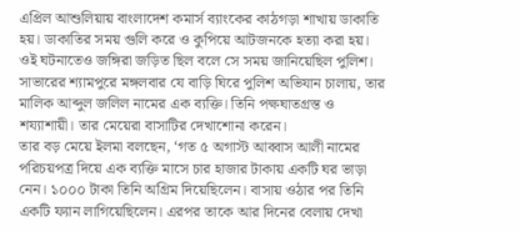এপ্রিল আশুলিয়ায় বাংলাদেশ কমার্স ব্যাংকের কাঠগড়া শাখায় ডাকাতি হয়। ডাকাতির সময় গুলি করে ও কুপিয়ে আটজনকে হত্যা করা হয়। ওই ঘটনাতেও জঙ্গিরা জড়িত ছিল বলে সে সময় জানিয়েছিল পুলিশ।
সাভারের শ্যামপুরে মঙ্গলবার যে বাড়ি ঘিরে পুলিশ অভিযান চালায়, তার মালিক আব্দুল জলিল নামের এক ব্যক্তি। তিনি পক্ষঘাতগ্রস্ত ও শয্যাশায়ী। তার মেয়েরা বাসাটির দেখাশোনা করেন।
তার বড় মেয়ে ইলমা বলছেন, ‘গত ৫ অগাস্ট আব্বাস আলী নামের পরিচয়পত্র দিয়ে এক ব্যক্তি মাসে চার হাজার টাকায় একটি ঘর ভাড়া নেন। ১০০০ টাকা তিনি অগ্রিম দিয়েছিলেন। বাসায় ওঠার পর তিনি একটি ফ্যান লাগিয়েছিলেন। এরপর তাকে আর দিনের বেলায় দেখা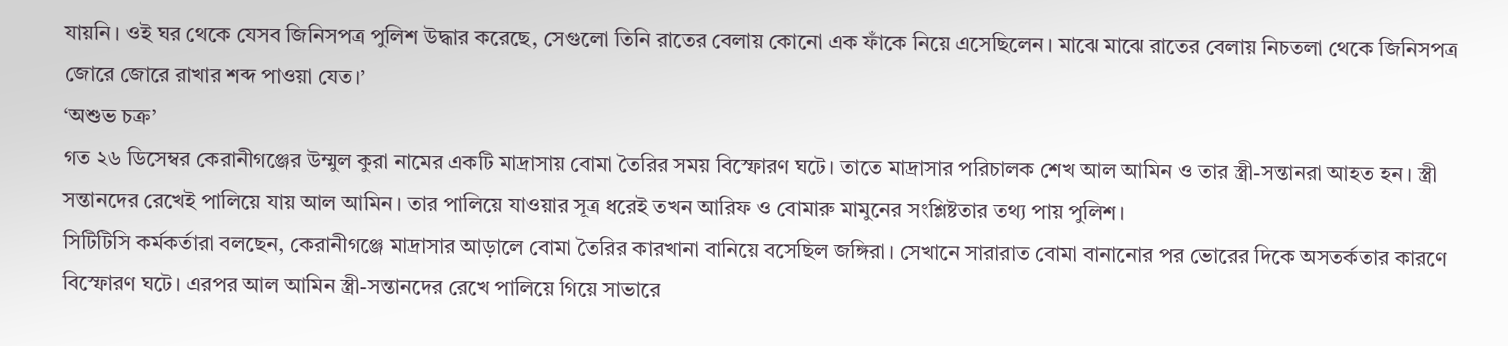যায়নি। ওই ঘর থেকে যেসব জিনিসপত্র পুলিশ উদ্ধার করেছে, সেগুলো তিনি রাতের বেলায় কোনো এক ফাঁকে নিয়ে এসেছিলেন। মাঝে মাঝে রাতের বেলায় নিচতলা থেকে জিনিসপত্র জোরে জোরে রাখার শব্দ পাওয়া যেত।’
‘অশুভ চক্র’
গত ২৬ ডিসেম্বর কেরানীগঞ্জের উম্মুল কুরা নামের একটি মাদ্রাসায় বোমা তৈরির সময় বিস্ফোরণ ঘটে। তাতে মাদ্রাসার পরিচালক শেখ আল আমিন ও তার স্ত্রী-সন্তানরা আহত হন। স্ত্রী সন্তানদের রেখেই পালিয়ে যায় আল আমিন। তার পালিয়ে যাওয়ার সূত্র ধরেই তখন আরিফ ও বোমারু মামুনের সংশ্লিষ্টতার তথ্য পায় পুলিশ।
সিটিটিসি কর্মকর্তারা বলছেন, কেরানীগঞ্জে মাদ্রাসার আড়ালে বোমা তৈরির কারখানা বানিয়ে বসেছিল জঙ্গিরা। সেখানে সারারাত বোমা বানানোর পর ভোরের দিকে অসতর্কতার কারণে বিস্ফোরণ ঘটে। এরপর আল আমিন স্ত্রী-সন্তানদের রেখে পালিয়ে গিয়ে সাভারে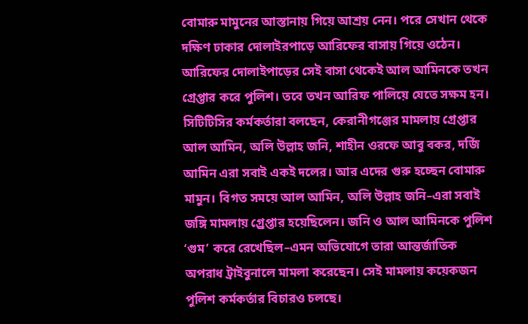বোমারু মামুনের আস্তানায় গিয়ে আশ্রয় নেন। পরে সেখান থেকে দক্ষিণ ঢাকার দোলাইরপাড়ে আরিফের বাসায় গিয়ে ওঠেন। আরিফের দোলাইপাড়ের সেই বাসা থেকেই আল আমিনকে তখন গ্রেপ্তার করে পুলিশ। তবে তখন আরিফ পালিয়ে যেতে সক্ষম হন।
সিটিটিসির কর্মকর্তারা বলছেন, কেরানীগঞ্জের মামলায় গ্রেপ্তার আল আমিন, অলি উল্লাহ জনি, শাহীন ওরফে আবু বকর, দর্জি আমিন এরা সবাই একই দলের। আর এদের গুরু হচ্ছেন বোমারু মামুন। বিগত সময়ে আল আমিন, অলি উল্লাহ জনি–এরা সবাই জঙ্গি মামলায় গ্র্রেপ্তার হয়েছিলেন। জনি ও আল আমিনকে পুলিশ ‘গুম’ করে রেখেছিল–এমন অভিযোগে তারা আন্তর্জাতিক অপরাধ ট্রাইবুনালে মামলা করেছেন। সেই মামলায় কয়েকজন পুলিশ কর্মকর্তার বিচারও চলছে।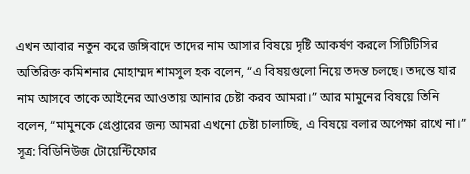এখন আবার নতুন করে জঙ্গিবাদে তাদের নাম আসার বিষয়ে দৃষ্টি আকর্ষণ করলে সিটিটিসির অতিরিক্ত কমিশনার মোহাম্মদ শামসুল হক বলেন, “এ বিষয়গুলো নিয়ে তদন্ত চলছে। তদন্তে যার নাম আসবে তাকে আইনের আওতায় আনার চেষ্টা করব আমরা।” আর মামুনের বিষয়ে তিনি বলেন, “মামুনকে গ্রেপ্তারের জন্য আমরা এখনো চেষ্টা চালাচ্ছি, এ বিষয়ে বলার অপেক্ষা রাখে না।”
সূত্র: বিডিনিউজ টোয়েন্টিফোর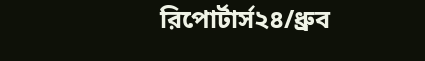রিপোর্টার্স২৪/ধ্রুব